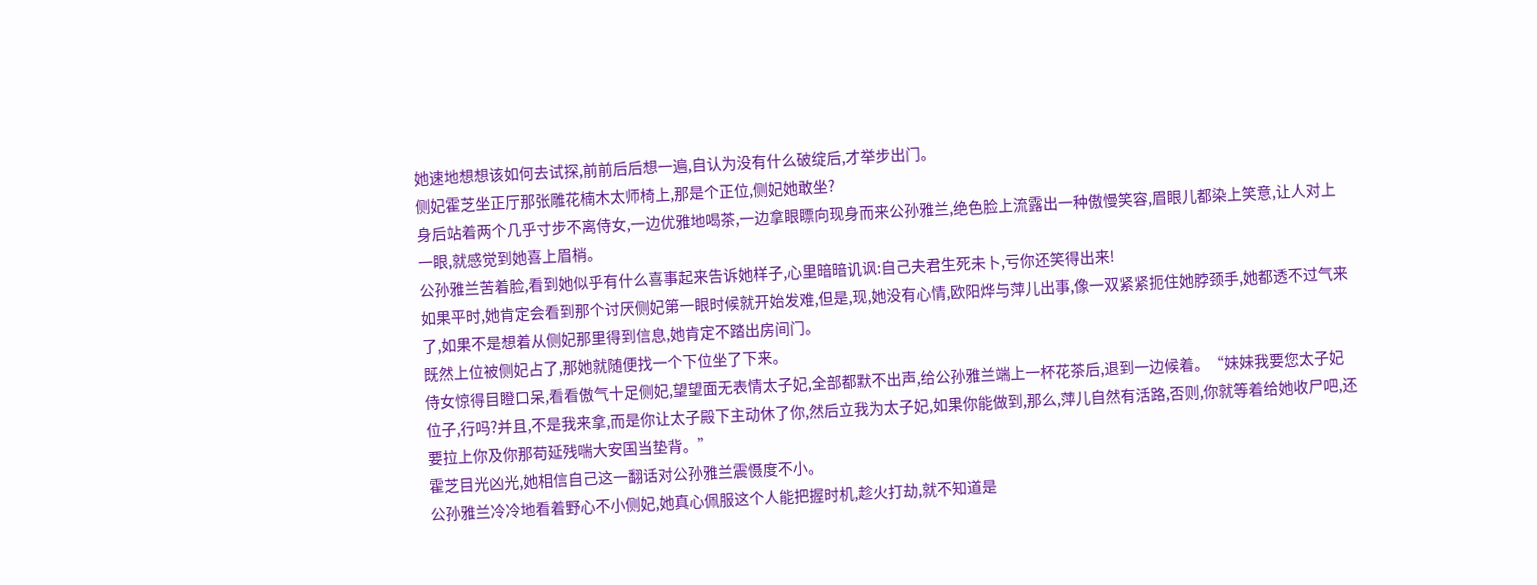她速地想想该如何去试探,前前后后想一遍,自认为没有什么破绽后,才举步出门。
侧妃霍芝坐正厅那张雕花楠木太师椅上,那是个正位,侧妃她敢坐?
身后站着两个几乎寸步不离侍女,一边优雅地喝茶,一边拿眼瞟向现身而来公孙雅兰,绝色脸上流露出一种傲慢笑容,眉眼儿都染上笑意,让人对上一眼,就感觉到她喜上眉梢。
公孙雅兰苦着脸,看到她似乎有什么喜事起来告诉她样子,心里暗暗讥讽:自己夫君生死未卜,亏你还笑得出来!
如果平时,她肯定会看到那个讨厌侧妃第一眼时候就开始发难,但是,现,她没有心情,欧阳烨与萍儿出事,像一双紧紧扼住她脖颈手,她都透不过气来了,如果不是想着从侧妃那里得到信息,她肯定不踏出房间门。
既然上位被侧妃占了,那她就随便找一个下位坐了下来。
侍女惊得目瞪口呆,看看傲气十足侧妃,望望面无表情太子妃,全部都默不出声,给公孙雅兰端上一杯花茶后,退到一边候着。“妹妹我要您太子妃位子,行吗?并且,不是我来拿,而是你让太子殿下主动休了你,然后立我为太子妃,如果你能做到,那么,萍儿自然有活路,否则,你就等着给她收尸吧,还要拉上你及你那苟延残喘大安国当垫背。”
霍芝目光凶光,她相信自己这一翻话对公孙雅兰震慑度不小。
公孙雅兰冷冷地看着野心不小侧妃,她真心佩服这个人能把握时机,趁火打劫,就不知道是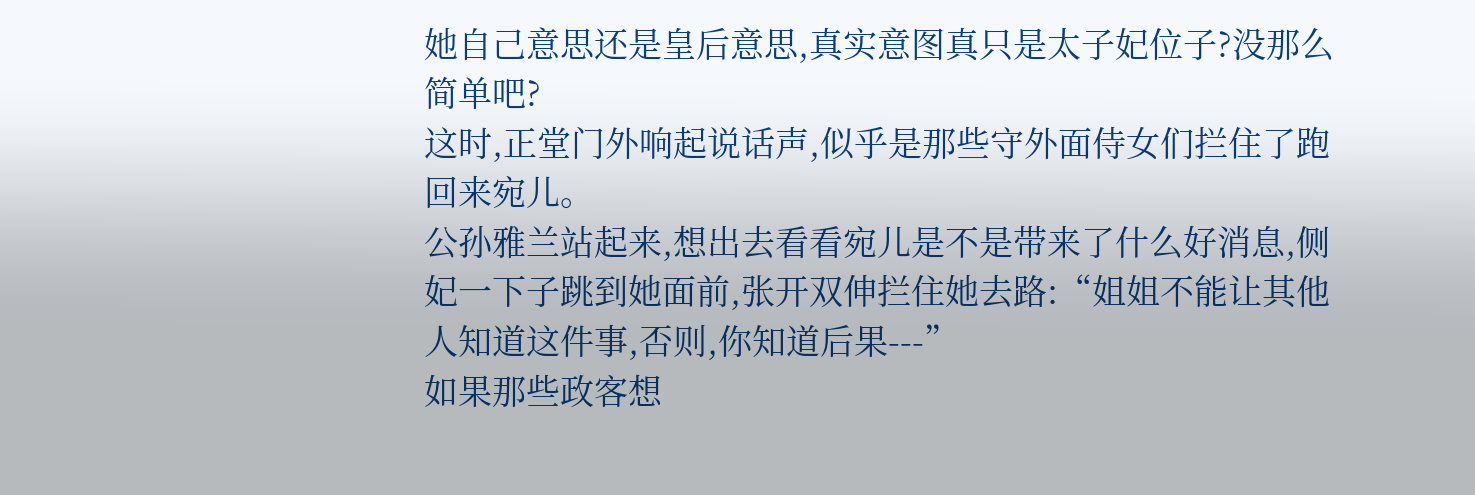她自己意思还是皇后意思,真实意图真只是太子妃位子?没那么简单吧?
这时,正堂门外响起说话声,似乎是那些守外面侍女们拦住了跑回来宛儿。
公孙雅兰站起来,想出去看看宛儿是不是带来了什么好消息,侧妃一下子跳到她面前,张开双伸拦住她去路:“姐姐不能让其他人知道这件事,否则,你知道后果---”
如果那些政客想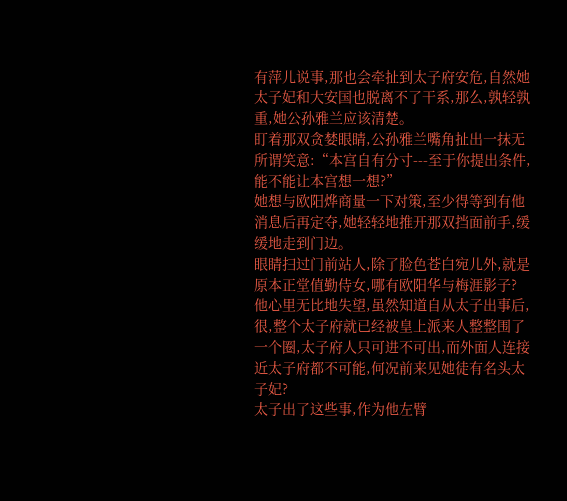有萍儿说事,那也会牵扯到太子府安危,自然她太子妃和大安国也脱离不了干系,那么,孰轻孰重,她公孙雅兰应该清楚。
盯着那双贪婪眼睛,公孙雅兰嘴角扯出一抹无所谓笑意:“本宫自有分寸---至于你提出条件,能不能让本宫想一想?”
她想与欧阳烨商量一下对策,至少得等到有他消息后再定夺,她轻轻地推开那双挡面前手,缓缓地走到门边。
眼睛扫过门前站人,除了脸色苍白宛儿外,就是原本正堂值勤侍女,哪有欧阳华与梅涯影子?
他心里无比地失望,虽然知道自从太子出事后,很,整个太子府就已经被皇上派来人整整围了一个圈,太子府人只可进不可出,而外面人连接近太子府都不可能,何况前来见她徒有名头太子妃?
太子出了这些事,作为他左臂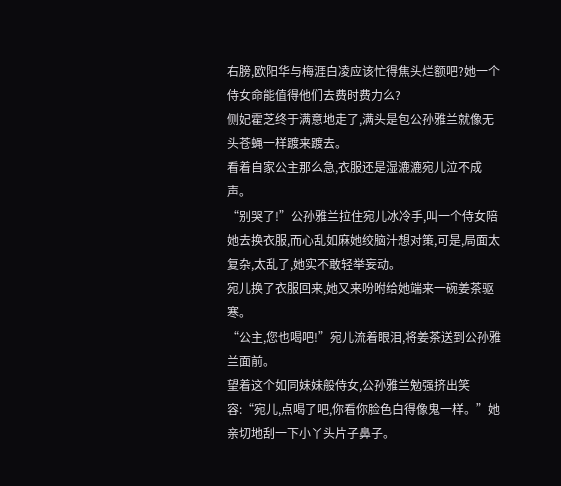右膀,欧阳华与梅涯白凌应该忙得焦头烂额吧?她一个侍女命能值得他们去费时费力么?
侧妃霍芝终于满意地走了,满头是包公孙雅兰就像无头苍蝇一样踱来踱去。
看着自家公主那么急,衣服还是湿漉漉宛儿泣不成声。
“别哭了!”公孙雅兰拉住宛儿冰冷手,叫一个侍女陪她去换衣服,而心乱如麻她绞脑汁想对策,可是,局面太复杂,太乱了,她实不敢轻举妄动。
宛儿换了衣服回来,她又来吩咐给她端来一碗姜茶驱寒。
“公主,您也喝吧!”宛儿流着眼泪,将姜茶送到公孙雅兰面前。
望着这个如同妹妹般侍女,公孙雅兰勉强挤出笑容:“宛儿,点喝了吧,你看你脸色白得像鬼一样。”她亲切地刮一下小丫头片子鼻子。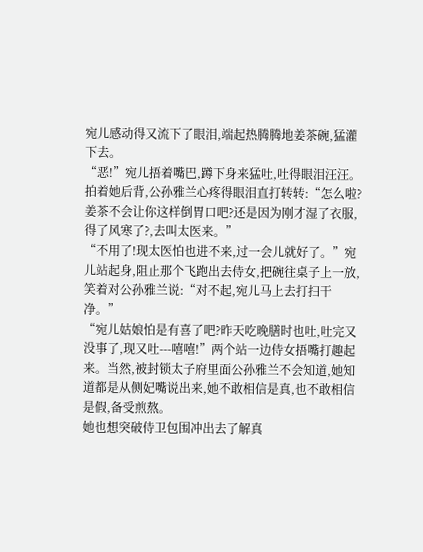宛儿感动得又流下了眼泪,端起热腾腾地姜茶碗,猛灌下去。
“恶!”宛儿捂着嘴巴,蹲下身来猛吐,吐得眼泪汪汪。
拍着她后背,公孙雅兰心疼得眼泪直打转转:“怎么啦?姜茶不会让你这样倒胃口吧?还是因为刚才湿了衣服,得了风寒了?,去叫太医来。”
“不用了!现太医怕也进不来,过一会儿就好了。”宛儿站起身,阻止那个飞跑出去侍女,把碗往桌子上一放,笑着对公孙雅兰说:“对不起,宛儿马上去打扫干净。”
“宛儿姑娘怕是有喜了吧?昨天吃晚膳时也吐,吐完又没事了,现又吐---嘻嘻!”两个站一边侍女捂嘴打趣起来。当然,被封锁太子府里面公孙雅兰不会知道,她知道都是从侧妃嘴说出来,她不敢相信是真,也不敢相信是假,备受煎熬。
她也想突破侍卫包围冲出去了解真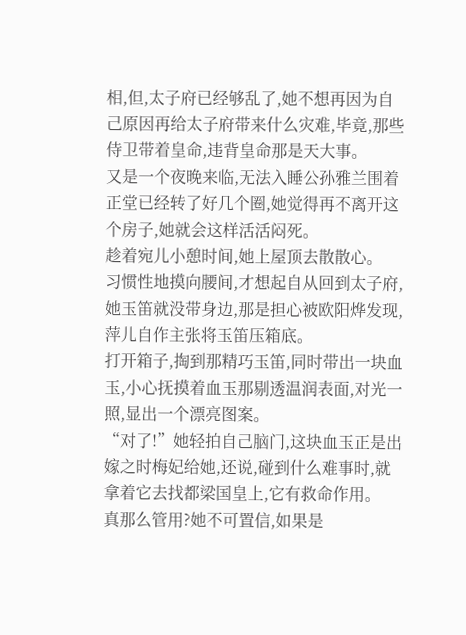相,但,太子府已经够乱了,她不想再因为自己原因再给太子府带来什么灾难,毕竟,那些侍卫带着皇命,违背皇命那是天大事。
又是一个夜晚来临,无法入睡公孙雅兰围着正堂已经转了好几个圈,她觉得再不离开这个房子,她就会这样活活闷死。
趁着宛儿小憩时间,她上屋顶去散散心。
习惯性地摸向腰间,才想起自从回到太子府,她玉笛就没带身边,那是担心被欧阳烨发现,萍儿自作主张将玉笛压箱底。
打开箱子,掏到那精巧玉笛,同时带出一块血玉,小心抚摸着血玉那剔透温润表面,对光一照,显出一个漂亮图案。
“对了!”她轻拍自己脑门,这块血玉正是出嫁之时梅妃给她,还说,碰到什么难事时,就拿着它去找都梁国皇上,它有救命作用。
真那么管用?她不可置信,如果是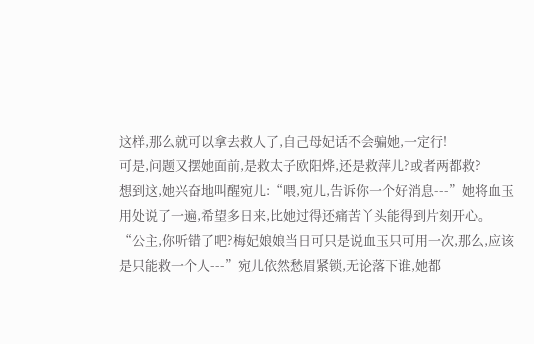这样,那么就可以拿去救人了,自己母妃话不会骗她,一定行!
可是,问题又摆她面前,是救太子欧阳烨,还是救萍儿?或者两都救?
想到这,她兴奋地叫醒宛儿:“喂,宛儿,告诉你一个好消息---”她将血玉用处说了一遍,希望多日来,比她过得还痛苦丫头能得到片刻开心。
“公主,你听错了吧?梅妃娘娘当日可只是说血玉只可用一次,那么,应该是只能救一个人---”宛儿依然愁眉紧锁,无论落下谁,她都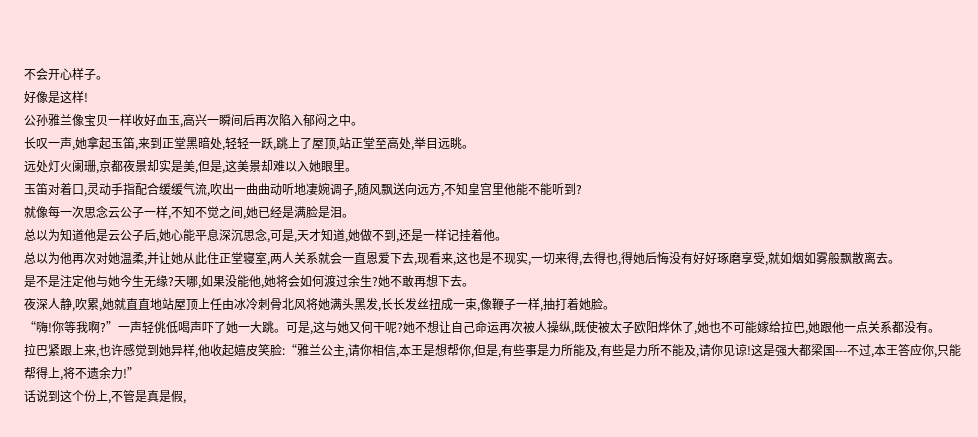不会开心样子。
好像是这样!
公孙雅兰像宝贝一样收好血玉,高兴一瞬间后再次陷入郁闷之中。
长叹一声,她拿起玉笛,来到正堂黑暗处,轻轻一跃,跳上了屋顶,站正堂至高处,举目远眺。
远处灯火阑珊,京都夜景却实是美,但是,这美景却难以入她眼里。
玉笛对着口,灵动手指配合缓缓气流,吹出一曲曲动听地凄婉调子,随风飘送向远方,不知皇宫里他能不能听到?
就像每一次思念云公子一样,不知不觉之间,她已经是满脸是泪。
总以为知道他是云公子后,她心能平息深沉思念,可是,天才知道,她做不到,还是一样记挂着他。
总以为他再次对她温柔,并让她从此住正堂寝室,两人关系就会一直恩爱下去,现看来,这也是不现实,一切来得,去得也,得她后悔没有好好琢磨享受,就如烟如雾般飘散离去。
是不是注定他与她今生无缘?天哪,如果没能他,她将会如何渡过余生?她不敢再想下去。
夜深人静,吹累,她就直直地站屋顶上任由冰冷刺骨北风将她满头黑发,长长发丝扭成一束,像鞭子一样,抽打着她脸。
“嗨!你等我啊?”一声轻佻低喝声吓了她一大跳。可是,这与她又何干呢?她不想让自己命运再次被人操纵,既使被太子欧阳烨休了,她也不可能嫁给拉巴,她跟他一点关系都没有。
拉巴紧跟上来,也许感觉到她异样,他收起嬉皮笑脸:“雅兰公主,请你相信,本王是想帮你,但是,有些事是力所能及,有些是力所不能及,请你见谅!这是强大都梁国---不过,本王答应你,只能帮得上,将不遗余力!”
话说到这个份上,不管是真是假,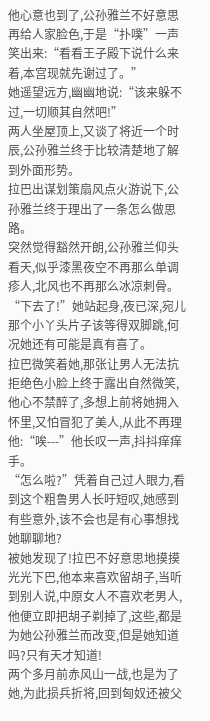他心意也到了,公孙雅兰不好意思再给人家脸色,于是“扑噗”一声笑出来:“看看王子殿下说什么来着,本宫现就先谢过了。”
她遥望远方,幽幽地说:“该来躲不过,一切顺其自然吧!”
两人坐屋顶上,又谈了将近一个时辰,公孙雅兰终于比较清楚地了解到外面形势。
拉巴出谋划策扇风点火游说下,公孙雅兰终于理出了一条怎么做思路。
突然觉得豁然开朗,公孙雅兰仰头看天,似乎漆黑夜空不再那么单调疹人,北风也不再那么冰凉刺骨。
“下去了!”她站起身,夜已深,宛儿那个小丫头片子该等得双脚跳,何况她还有可能是真有喜了。
拉巴微笑着她,那张让男人无法抗拒绝色小脸上终于露出自然微笑,他心不禁醉了,多想上前将她拥入怀里,又怕冒犯了美人,从此不再理他:“唉---”他长叹一声,抖抖痒痒手。
“怎么啦?”凭着自己过人眼力,看到这个粗鲁男人长吁短叹,她感到有些意外,该不会也是有心事想找她聊聊地?
被她发现了!拉巴不好意思地摸摸光光下巴,他本来喜欢留胡子,当听到别人说,中原女人不喜欢老男人,他便立即把胡子剃掉了,这些,都是为她公孙雅兰而改变,但是她知道吗?只有天才知道!
两个多月前赤风山一战,也是为了她,为此损兵折将,回到匈奴还被父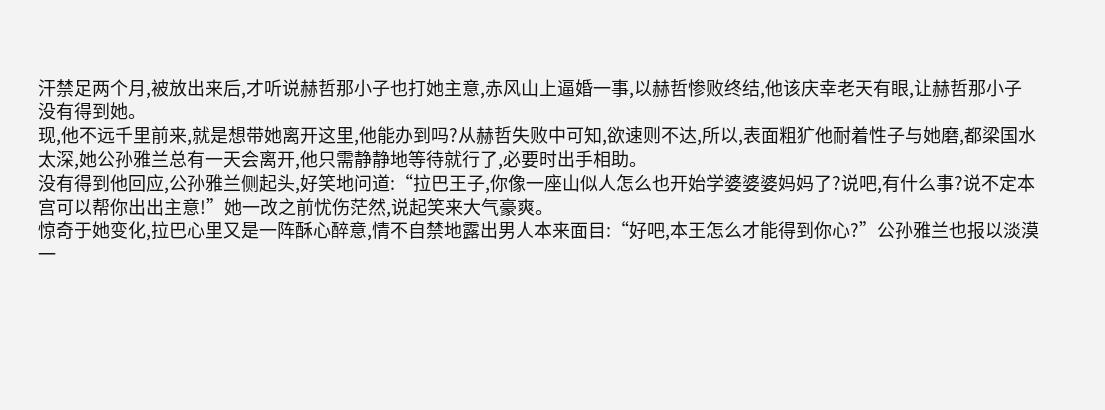汗禁足两个月,被放出来后,才听说赫哲那小子也打她主意,赤风山上逼婚一事,以赫哲惨败终结,他该庆幸老天有眼,让赫哲那小子没有得到她。
现,他不远千里前来,就是想带她离开这里,他能办到吗?从赫哲失败中可知,欲速则不达,所以,表面粗犷他耐着性子与她磨,都梁国水太深,她公孙雅兰总有一天会离开,他只需静静地等待就行了,必要时出手相助。
没有得到他回应,公孙雅兰侧起头,好笑地问道:“拉巴王子,你像一座山似人怎么也开始学婆婆婆妈妈了?说吧,有什么事?说不定本宫可以帮你出出主意!”她一改之前忧伤茫然,说起笑来大气豪爽。
惊奇于她变化,拉巴心里又是一阵酥心醉意,情不自禁地露出男人本来面目:“好吧,本王怎么才能得到你心?”公孙雅兰也报以淡漠一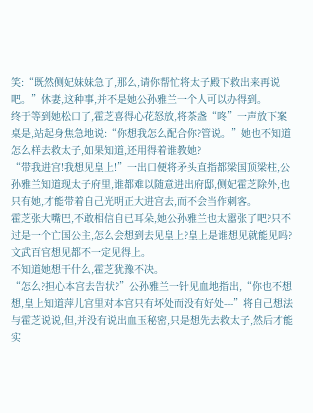笑:“既然侧妃妹妹急了,那么,请你帮忙将太子殿下救出来再说吧。”休妻,这种事,并不是她公孙雅兰一个人可以办得到。
终于等到她松口了,霍芝喜得心花怒放,将茶盏“咚”一声放下案桌是,站起身焦急地说:“你想我怎么配合你?管说。”她也不知道怎么样去救太子,如果知道,还用得着谁教她?
“带我进宫!我想见皇上!”一出口便将矛头直指都梁国顶梁柱,公孙雅兰知道现太子府里,谁都难以随意进出府邸,侧妃霍芝除外,也只有她,才能带着自己光明正大进宫去,而不会当作刺客。
霍芝张大嘴巴,不敢相信自已耳朵,她公孙雅兰也太嚣张了吧?只不过是一个亡国公主,怎么会想到去见皇上?皇上是谁想见就能见吗?文武百官想见都不一定见得上。
不知道她想干什么,霍芝犹豫不决。
“怎么?担心本宫去告状?”公孙雅兰一针见血地指出,“你也不想想,皇上知道萍儿宫里对本宫只有坏处而没有好处---”将自己想法与霍芝说说,但,并没有说出血玉秘密,只是想先去救太子,然后才能实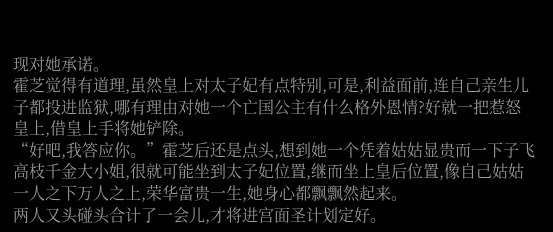现对她承诺。
霍芝觉得有道理,虽然皇上对太子妃有点特别,可是,利益面前,连自己亲生儿子都投进监狱,哪有理由对她一个亡国公主有什么格外恩情?好就一把惹怒皇上,借皇上手将她铲除。
“好吧,我答应你。”霍芝后还是点头,想到她一个凭着姑姑显贵而一下子飞高枝千金大小姐,很就可能坐到太子妃位置,继而坐上皇后位置,像自己姑姑一人之下万人之上,荣华富贵一生,她身心都飘飘然起来。
两人又头碰头合计了一会儿,才将进宫面圣计划定好。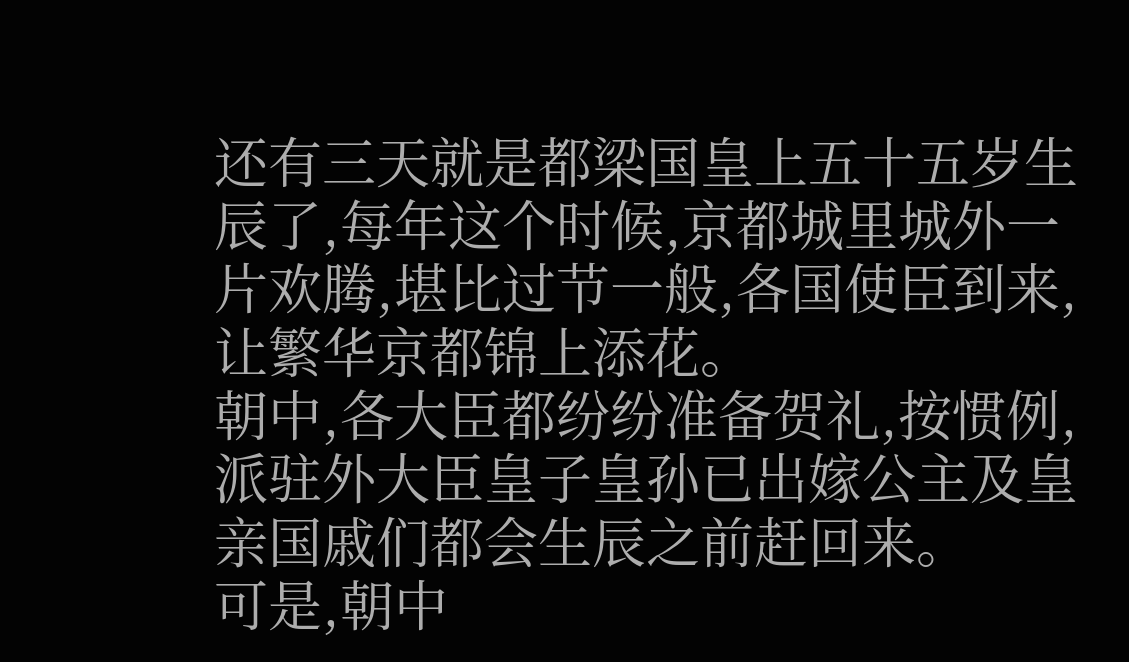还有三天就是都梁国皇上五十五岁生辰了,每年这个时候,京都城里城外一片欢腾,堪比过节一般,各国使臣到来,让繁华京都锦上添花。
朝中,各大臣都纷纷准备贺礼,按惯例,派驻外大臣皇子皇孙已出嫁公主及皇亲国戚们都会生辰之前赶回来。
可是,朝中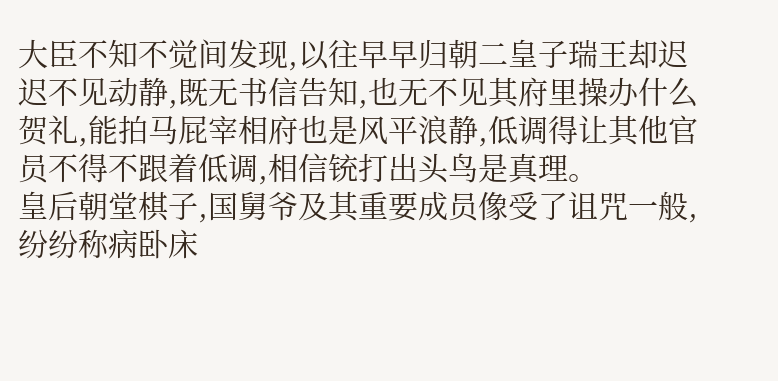大臣不知不觉间发现,以往早早归朝二皇子瑞王却迟迟不见动静,既无书信告知,也无不见其府里操办什么贺礼,能拍马屁宰相府也是风平浪静,低调得让其他官员不得不跟着低调,相信铳打出头鸟是真理。
皇后朝堂棋子,国舅爷及其重要成员像受了诅咒一般,纷纷称病卧床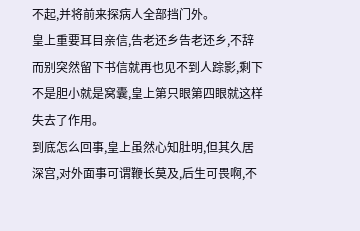不起,并将前来探病人全部挡门外。
皇上重要耳目亲信,告老还乡告老还乡,不辞而别突然留下书信就再也见不到人踪影,剩下不是胆小就是窝囊,皇上第只眼第四眼就这样失去了作用。
到底怎么回事,皇上虽然心知肚明,但其久居深宫,对外面事可谓鞭长莫及,后生可畏啊,不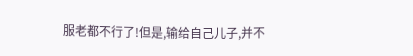服老都不行了!但是,输给自己儿子,并不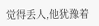觉得丢人,他犹豫着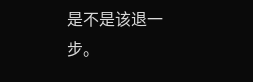是不是该退一步。